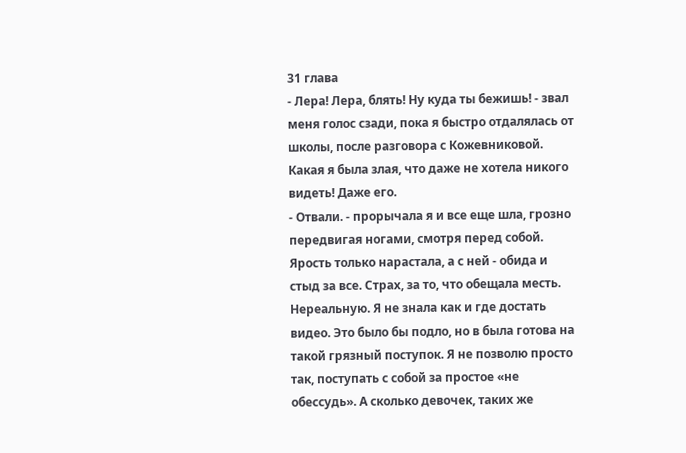31 глава
- Лера! Лера, блять! Ну куда ты бежишь! - звал меня голос сзади, пока я быстро отдалялась от школы, после разговора с Кожевниковой. Какая я была злая, что даже не хотела никого видеть! Даже его.
- Отвали. - прорычала я и все еще шла, грозно передвигая ногами, смотря перед собой.
Ярость только нарастала, а с ней - обида и стыд за все. Страх, за то, что обещала месть. Нереальную. Я не знала как и где достать видео. Это было бы подло, но в была готова на такой грязный поступок. Я не позволю просто так, поступать с собой за простое «не обессудь». А сколько девочек, таких же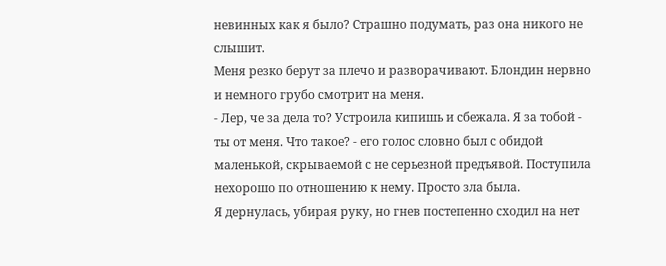невинных как я было? Страшно подумать, раз она никого не слышит.
Меня резко берут за плечо и разворачивают. Блондин нервно и немного грубо смотрит на меня.
- Лер, че за дела то? Устроила кипишь и сбежала. Я за тобой - ты от меня. Что такое? - его голос словно был с обидой маленькой, скрываемой с не серьезной предъявой. Поступила нехорошо по отношению к нему. Просто зла была.
Я дернулась, убирая руку, но гнев постепенно сходил на нет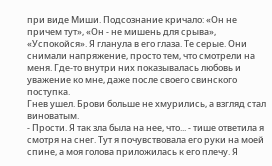при виде Миши. Подсознание кричало: «Он не причем тут», «Он - не мишень для срыва», «Успокойся». Я гланула в его глаза. Те серые. Они снимали напряжение, просто тем, что смотрели на меня. Где-то внутри них показывалась любовь и уважение ко мне, даже после своего свинского поступка.
Гнев ушел. Брови больше не хмурились, а взгляд стал виноватым.
- Прости. Я так зла была на нее, что... - тише ответила я смотря на снег. Тут я почувствовала его руки на моей спине, а моя голова приложилась к его плечу. Я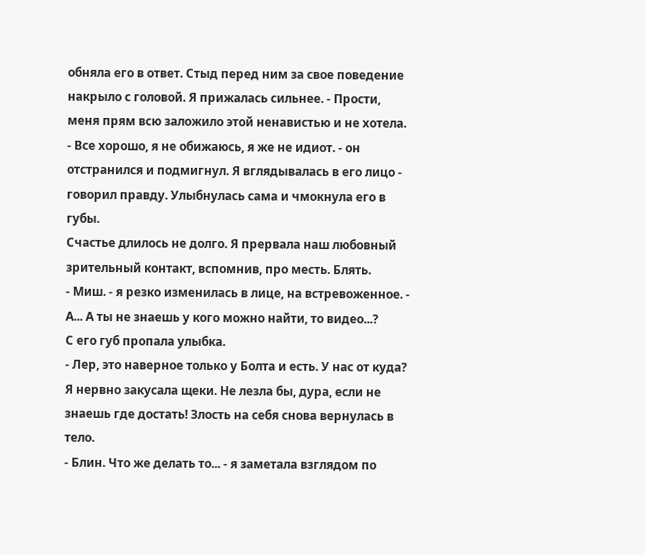обняла его в ответ. Стыд перед ним за свое поведение накрыло с головой. Я прижалась сильнее. - Прости, меня прям всю заложило этой ненавистью и не хотела.
- Все хорошо, я не обижаюсь, я же не идиот. - он отстранился и подмигнул. Я вглядывалась в его лицо - говорил правду. Улыбнулась сама и чмокнула его в губы.
Счастье длилось не долго. Я прервала наш любовный зрительный контакт, вспомнив, про месть. Блять.
- Миш. - я резко изменилась в лице, на встревоженное. - А... А ты не знаешь у кого можно найти, то видео...?
С его губ пропала улыбка.
- Лер, это наверное только у Болта и есть. У нас от куда?
Я нервно закусала щеки. Не лезла бы, дура, если не знаешь где достать! Злость на себя снова вернулась в тело.
- Блин. Что же делать то... - я заметала взглядом по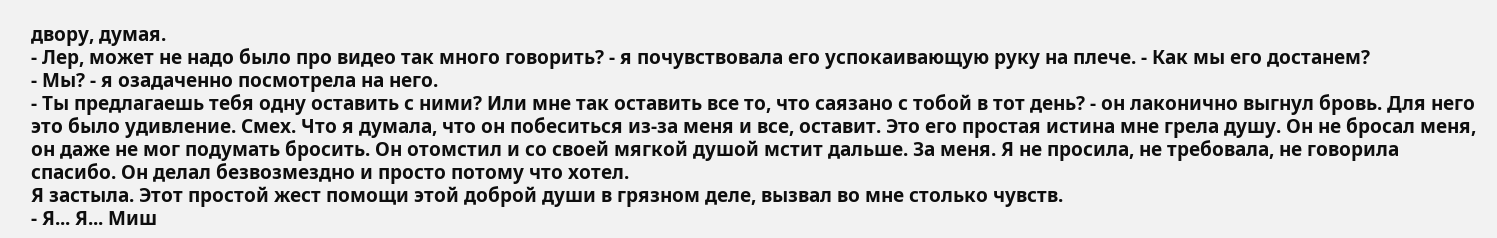двору, думая.
- Лер, может не надо было про видео так много говорить? - я почувствовала его успокаивающую руку на плече. - Как мы его достанем?
- Мы? - я озадаченно посмотрела на него.
- Ты предлагаешь тебя одну оставить с ними? Или мне так оставить все то, что саязано с тобой в тот день? - он лаконично выгнул бровь. Для него это было удивление. Смех. Что я думала, что он побеситься из-за меня и все, оставит. Это его простая истина мне грела душу. Он не бросал меня, он даже не мог подумать бросить. Он отомстил и со своей мягкой душой мстит дальше. За меня. Я не просила, не требовала, не говорила спасибо. Он делал безвозмездно и просто потому что хотел.
Я застыла. Этот простой жест помощи этой доброй души в грязном деле, вызвал во мне столько чувств.
- Я... Я... Миш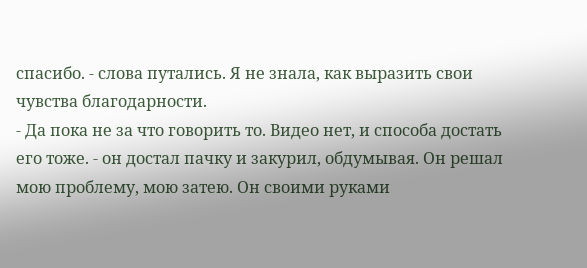спасибо. - слова путались. Я не знала, как выразить свои чувства благодарности.
- Да пока не за что говорить то. Видео нет, и способа достать его тоже. - он достал пачку и закурил, обдумывая. Он решал мою проблему, мою затею. Он своими руками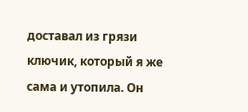доставал из грязи ключик, который я же сама и утопила. Он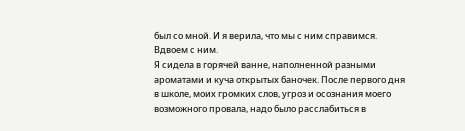был со мной. И я верила, что мы с ним справимся. Вдвоем с ним.
Я сидела в горячей ванне, наполненной разными ароматами и куча открытых баночек. После первого дня в школе, моих громких слов, угроз и осознания моего возможного провала, надо было расслабиться в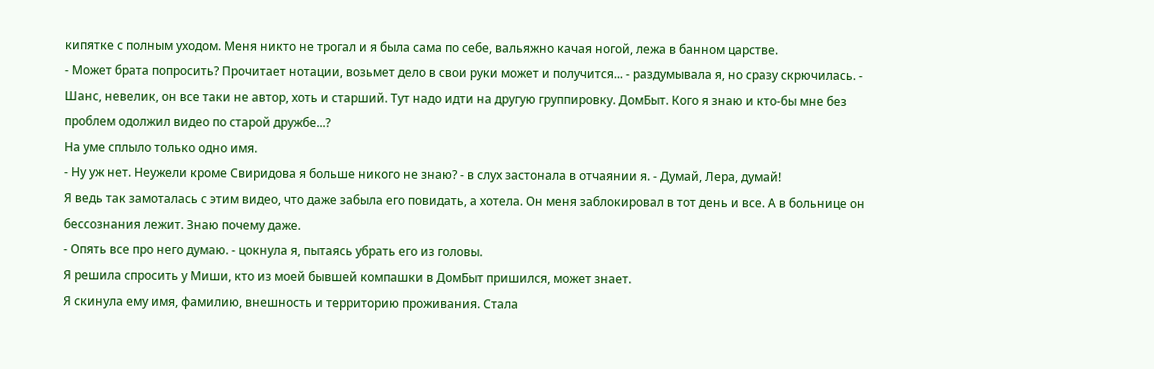кипятке с полным уходом. Меня никто не трогал и я была сама по себе, вальяжно качая ногой, лежа в банном царстве.
- Может брата попросить? Прочитает нотации, возьмет дело в свои руки может и получится... - раздумывала я, но сразу скрючилась. - Шанс, невелик, он все таки не автор, хоть и старший. Тут надо идти на другую группировку. ДомБыт. Кого я знаю и кто-бы мне без проблем одолжил видео по старой дружбе...?
На уме сплыло только одно имя.
- Ну уж нет. Неужели кроме Свиридова я больше никого не знаю? - в слух застонала в отчаянии я. - Думай, Лера, думай!
Я ведь так замоталась с этим видео, что даже забыла его повидать, а хотела. Он меня заблокировал в тот день и все. А в больнице он бессознания лежит. Знаю почему даже.
- Опять все про него думаю. - цокнула я, пытаясь убрать его из головы.
Я решила спросить у Миши, кто из моей бывшей компашки в ДомБыт пришился, может знает.
Я скинула ему имя, фамилию, внешность и территорию проживания. Стала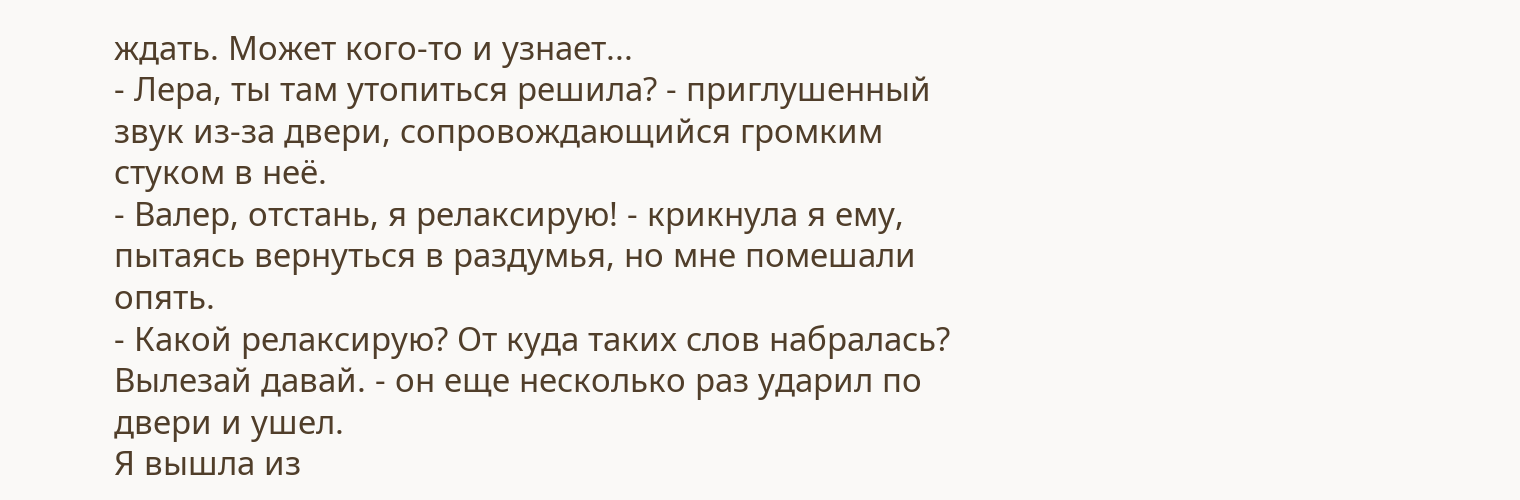ждать. Может кого-то и узнает...
- Лера, ты там утопиться решила? - приглушенный звук из-за двери, сопровождающийся громким стуком в неё.
- Валер, отстань, я релаксирую! - крикнула я ему, пытаясь вернуться в раздумья, но мне помешали опять.
- Какой релаксирую? От куда таких слов набралась? Вылезай давай. - он еще несколько раз ударил по двери и ушел.
Я вышла из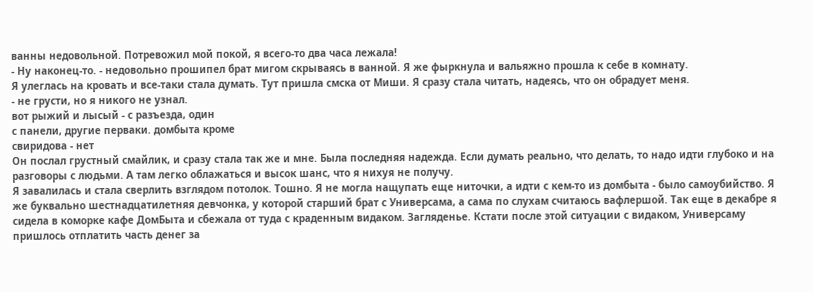ванны недовольной. Потревожил мой покой, я всего-то два часа лежала!
- Ну наконец-то. - недовольно прошипел брат мигом скрываясь в ванной. Я же фыркнула и вальяжно прошла к себе в комнату.
Я улеглась на кровать и все-таки стала думать. Тут пришла смска от Миши. Я сразу стала читать, надеясь, что он обрадует меня.
- не грусти, но я никого не узнал.
вот рыжий и лысый - с разъезда, один
с панели, другие перваки. домбыта кроме
свиридова - нет
Он послал грустный смайлик, и сразу стала так же и мне. Была последняя надежда. Если думать реально, что делать, то надо идти глубоко и на разговоры с людьми. А там легко облажаться и высок шанс, что я нихуя не получу.
Я завалилась и стала сверлить взглядом потолок. Тошно. Я не могла нащупать еще ниточки, а идти с кем-то из домбыта - было самоубийство. Я же буквально шестнадцатилетняя девчонка, у которой старший брат с Универсама, а сама по слухам считаюсь вафлершой. Так еще в декабре я сидела в коморке кафе ДомБыта и сбежала от туда с краденным видаком. Загляденье. Кстати после этой ситуации с видаком, Универсаму пришлось отплатить часть денег за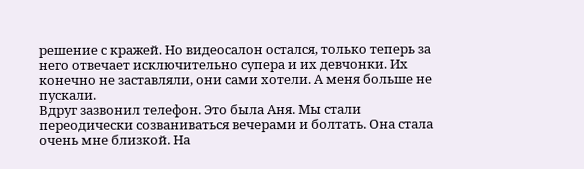решение с кражей. Но видеосалон остался, только теперь за него отвечает исключительно супера и их девчонки. Их конечно не заставляли, они сами хотели. А меня больше не пускали.
Вдруг зазвонил телефон. Это была Аня. Мы стали переодически созваниваться вечерами и болтать. Она стала очень мне близкой. На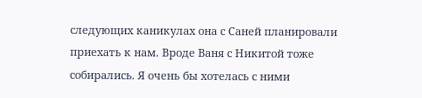следующих каникулах она с Саней планировали приехать к нам. Вроде Ваня с Никитой тоже собирались. Я очень бы хотелась с ними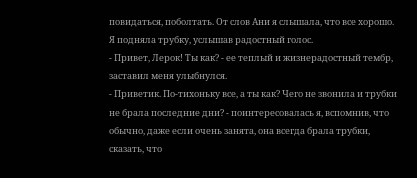повидаться, поболтать. От слов Ани я слышала, что все хорошо.
Я подняла трубку, услышав радостный голос.
- Привет, Лерок! Ты как? - ее теплый и жизнерадостный тембр, заставил меня улыбнулся.
- Приветик. По-тихоньку все, а ты как? Чего не звонила и трубки не брала последние дни? - поинтересовалась я, вспомнив, что обычно, даже если очень занята, она всегда брала трубки, сказать, что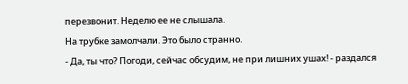перезвонит. Неделю ее не слышала.
На трубке замолчали. Это было странно.
- Да, ты что? Погоди, сейчас обсудим, не при лишних ушах! - раздался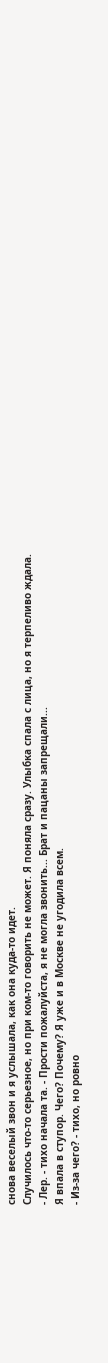снова веселый звон и я услышала, как она куда-то идет.
Случилось что-то серьезное, но при ком-то говорить не может. Я поняла сразу. Улыбка спала с лица, но я терпеливо ждала.
- Лер. - тихо начала та. - Прости пожалуйста, я не могла звонить... Брат и пацаны запрещали...
Я впала в ступор. Чего? Почему? Я уже и в Москве не угодила всем.
- Из-за чего? - тихо, но ровно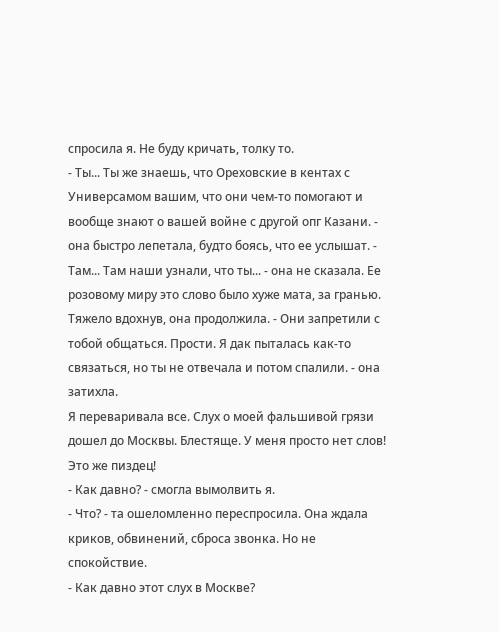спросила я. Не буду кричать, толку то.
- Ты... Ты же знаешь, что Ореховские в кентах с Универсамом вашим, что они чем-то помогают и вообще знают о вашей войне с другой опг Казани. - она быстро лепетала, будто боясь, что ее услышат. - Там... Там наши узнали, что ты... - она не сказала. Ее розовому миру это слово было хуже мата, за гранью. Тяжело вдохнув, она продолжила. - Они запретили с тобой общаться. Прости. Я дак пыталась как-то связаться, но ты не отвечала и потом спалили. - она затихла.
Я переваривала все. Слух о моей фальшивой грязи дошел до Москвы. Блестяще. У меня просто нет слов! Это же пиздец!
- Как давно? - смогла вымолвить я.
- Что? - та ошеломленно переспросила. Она ждала криков, обвинений, сброса звонка. Но не спокойствие.
- Как давно этот слух в Москве?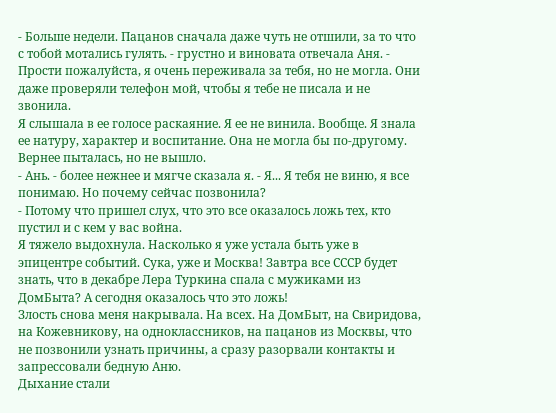- Больше недели. Пацанов сначала даже чуть не отшили, за то что с тобой мотались гулять. - грустно и виновата отвечала Аня. - Прости пожалуйста, я очень переживала за тебя, но не могла. Они даже проверяли телефон мой, чтобы я тебе не писала и не звонила.
Я слышала в ее голосе раскаяние. Я ее не винила. Вообще. Я знала ее натуру, характер и воспитание. Она не могла бы по-другому. Вернее пыталась, но не вышло.
- Ань. - более нежнее и мягче сказала я. - Я... Я тебя не виню, я все понимаю. Но почему сейчас позвонила?
- Потому что пришел слух, что это все оказалось ложь тех, кто пустил и с кем у вас война.
Я тяжело выдохнула. Насколько я уже устала быть уже в эпицентре событий. Сука, уже и Москва! Завтра все СССР будет знать, что в декабре Лера Туркина спала с мужиками из ДомБыта? А сегодня оказалось что это ложь!
Злость снова меня накрывала. На всех. На ДомБыт, на Свиридова, на Кожевникову, на одноклассников, на пацанов из Москвы, что не позвонили узнать причины, а сразу разорвали контакты и запрессовали бедную Аню.
Дыхание стали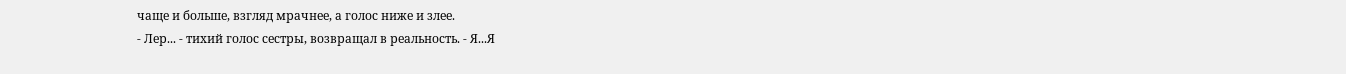чаще и больше, взгляд мрачнее, а голос ниже и злее.
- Лер... - тихий голос сестры, возвращал в реальность. - Я...Я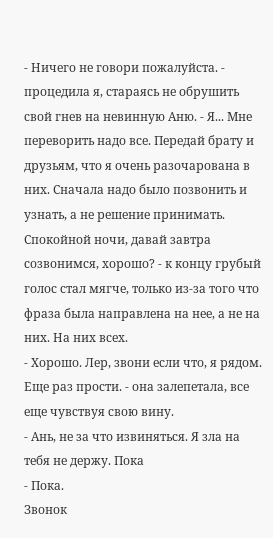- Ничего не говори пожалуйста. - процедила я, стараясь не обрушить свой гнев на невинную Аню. - Я... Мне переворить надо все. Передай брату и друзьям, что я очень разочарована в них. Сначала надо было позвонить и узнать, а не решение принимать. Спокойной ночи, давай завтра созвонимся, хорошо? - к концу грубый голос стал мягче, только из-за того что фраза была направлена на нее, а не на них. На них всех.
- Хорошо. Лер, звони если что, я рядом. Еще раз прости. - она залепетала, все еще чувствуя свою вину.
- Ань, не за что извиняться. Я зла на тебя не держу. Пока
- Пока.
Звонок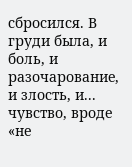сбросился. В груди была, и боль, и разочарование, и злость, и... чувство, вроде «не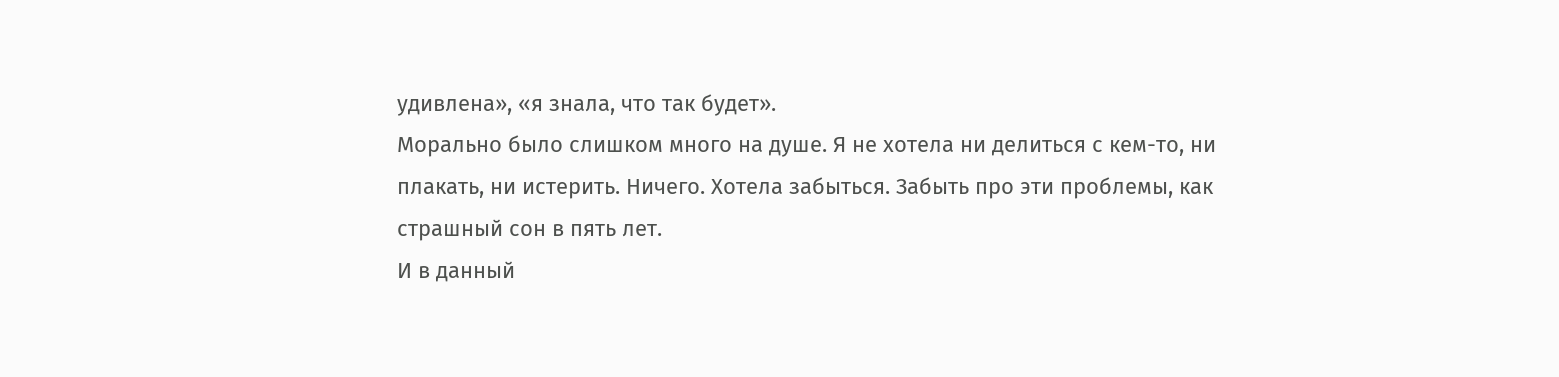удивлена», «я знала, что так будет».
Морально было слишком много на душе. Я не хотела ни делиться с кем-то, ни плакать, ни истерить. Ничего. Хотела забыться. Забыть про эти проблемы, как страшный сон в пять лет.
И в данный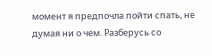момент я предпочла пойти спать, не думая ни о чем. Разберусь со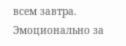всем завтра. Эмоционально за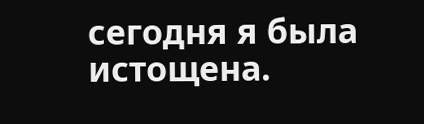сегодня я была истощена.